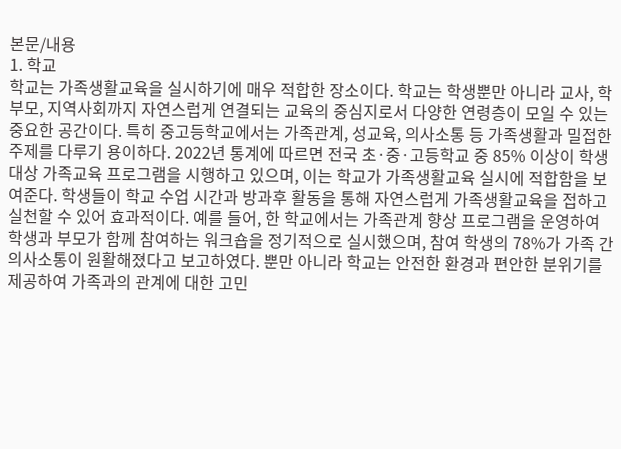본문/내용
1. 학교
학교는 가족생활교육을 실시하기에 매우 적합한 장소이다. 학교는 학생뿐만 아니라 교사, 학부모, 지역사회까지 자연스럽게 연결되는 교육의 중심지로서 다양한 연령층이 모일 수 있는 중요한 공간이다. 특히 중고등학교에서는 가족관계, 성교육, 의사소통 등 가족생활과 밀접한 주제를 다루기 용이하다. 2022년 통계에 따르면 전국 초·중·고등학교 중 85% 이상이 학생 대상 가족교육 프로그램을 시행하고 있으며, 이는 학교가 가족생활교육 실시에 적합함을 보여준다. 학생들이 학교 수업 시간과 방과후 활동을 통해 자연스럽게 가족생활교육을 접하고 실천할 수 있어 효과적이다. 예를 들어, 한 학교에서는 가족관계 향상 프로그램을 운영하여 학생과 부모가 함께 참여하는 워크숍을 정기적으로 실시했으며, 참여 학생의 78%가 가족 간 의사소통이 원활해졌다고 보고하였다. 뿐만 아니라 학교는 안전한 환경과 편안한 분위기를 제공하여 가족과의 관계에 대한 고민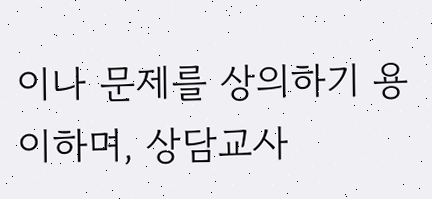이나 문제를 상의하기 용이하며, 상담교사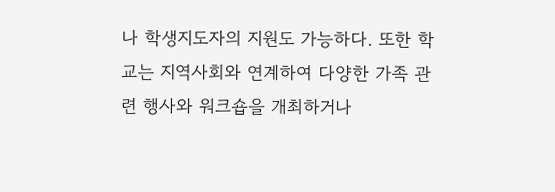나 학생지도자의 지원도 가능하다. 또한 학교는 지역사회와 연계하여 다양한 가족 관련 행사와 워크숍을 개최하거나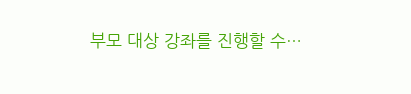부모 대상 강좌를 진행할 수…